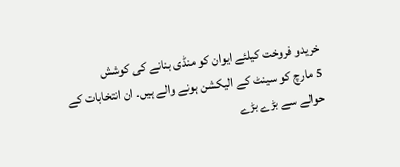خریدو فروخت کیلئے ایوان کو منڈی بنانے کی کوشش
5 مارچ کو سینٹ کے الیکشن ہونے والے ہیں۔ ان انتخابات کے حوالے سے بڑے بڑے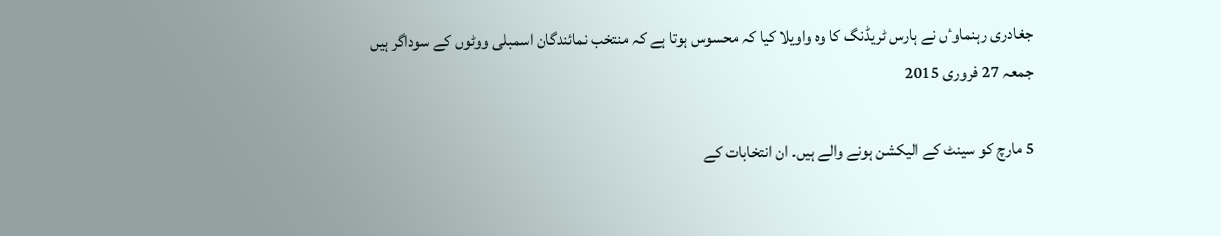جغادری رہنماوٴں نے ہارس ٹریڈنگ کا وہ واویلا کیا کہ محسوس ہوتا ہے کہ منتخب نمائندگان اسمبلی ووٹوں کے سوداگر ہیں
جمعہ 27 فروری 2015

5 مارچ کو سینٹ کے الیکشن ہونے والے ہیں۔ ان انتخابات کے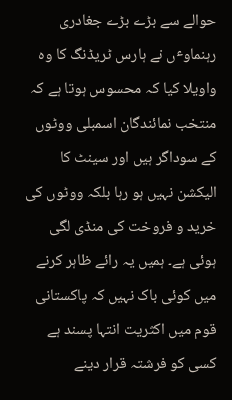حوالے سے بڑے بڑے جغادری رہنماوٴں نے ہارس ٹریڈنگ کا وہ واویلا کیا کہ محسوس ہوتا ہے کہ منتخب نمائندگان اسمبلی ووٹوں کے سوداگر ہیں اور سینٹ کا الیکشن نہیں ہو رہا بلکہ ووٹوں کی خرید و فروخت کی منڈی لگی ہوئی ہے۔ ہمیں یہ رائے ظاہر کرنے میں کوئی باک نہیں کہ پاکستانی قوم میں اکثریت انتہا پسند ہے کسی کو فرشتہ قرار دینے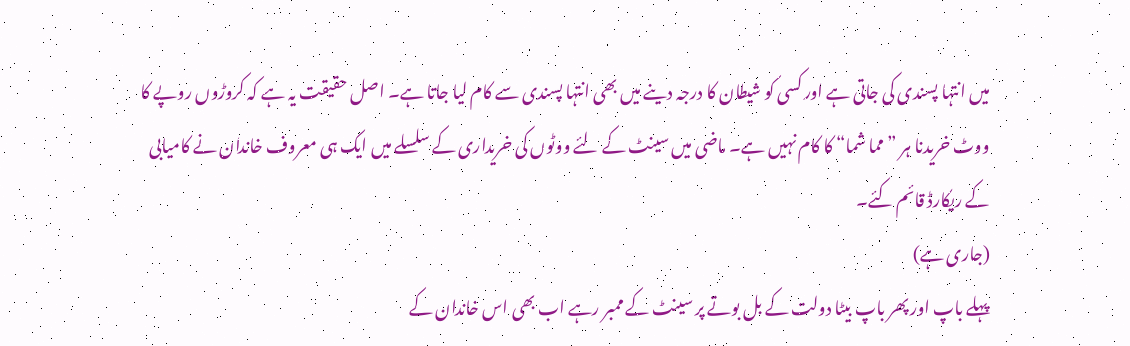میں انتہا پسندی کی جاتی ہے اور کسی کو شیطان کا درجہ دینے میں بھی انتہا پسندی سے کام لیا جاتا ہے۔ اصل حقیقت یہ ہے کہ کروڑوں روپے کا ووٹ خریدنا ہر ”مما شما“ کا کام نہیں ہے۔ ماضی میں سینٹ کے لئے ووٹوں کی خریداری کے سلسلے میں ایک ہی معروف خاندان نے کامیابی کے ریکارڈ قائم کئے۔
(جاری ہے)
پہلے باپ اور پھر باپ بیٹا دولت کے بل بوتے پر سینٹ کے ممبر رہے اب بھی اس خاندان کے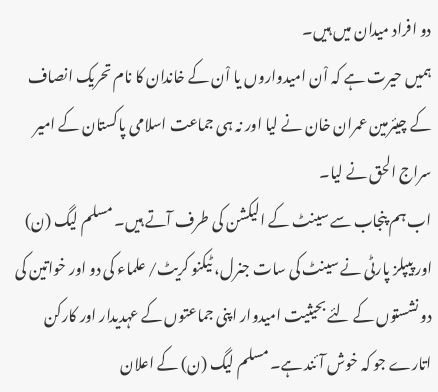دو افراد میدان میں ہیں۔
ہمیں حیرت ہے کہ اْن امیدواروں یا اْن کے خاندان کا نام تحریک انصاف کے چیئرمین عمران خان نے لیا اور نہ ہی جماعت اسلامی پاکستان کے امیر سراج الحق نے لیا۔
اب ہم پنجاب سے سینٹ کے الیکشن کی طرف آتے ہیں۔ مسلم لیگ (ن) اور پیپلز پارٹی نے سینٹ کی سات جنرل، ٹیکنو کریٹ/ علماء کی دو اور خواتین کی دو نشستوں کے لئے بحیثیت امیدوار اپنی جماعتوں کے عہدیدار اور کارکن اتارے جو کہ خوش آئند ہے۔ مسلم لیگ (ن) کے اعلان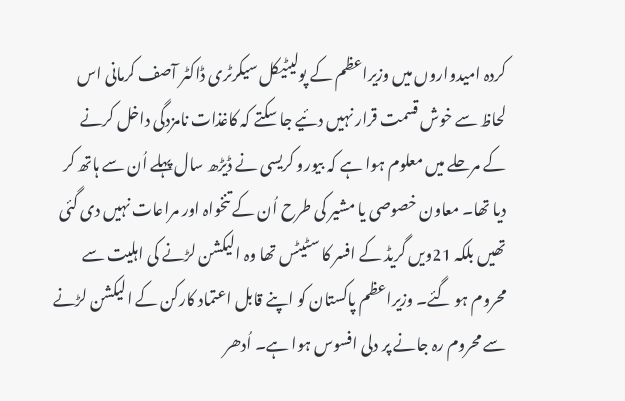کردہ امیدواروں میں وزیراعظم کے پولیٹیکل سیکرٹری ڈاکٹر آصف کرمانی اس لحاظ سے خوش قسمت قرار نہیں دئیے جا سکتے کہ کاغذات نامزدگی داخل کرنے کے مرحلے میں معلوم ہوا ہے کہ بیورو کریسی نے ڈیڑھ سال پہلے اُن سے ہاتھ کر دیا تھا۔ معاون خصوصی یا مشیر کی طرح اُن کے تنخواہ اور مراعات نہیں دی گئی تھیں بلکہ 21ویں گریڈ کے افسر کا سٹیٹس تھا وہ الیکشن لڑنے کی اہلیت سے محروم ہو گئے۔ وزیراعظم پاکستان کو اپنے قابل اعتماد کارکن کے الیکشن لڑنے سے محروم رہ جانے پر دلی افسوس ہوا ہے۔ اُدھر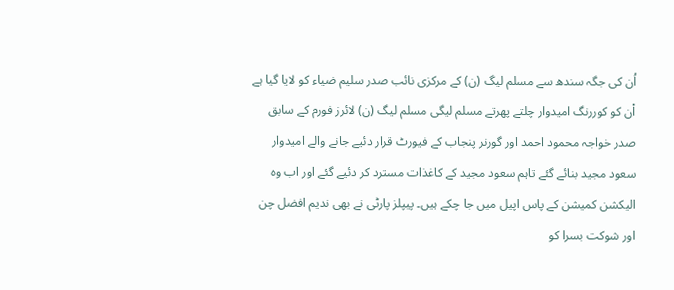اُن کی جگہ سندھ سے مسلم لیگ (ن) کے مرکزی نائب صدر سلیم ضیاء کو لایا گیا ہے اْن کو کوررنگ امیدوار چلتے پھرتے مسلم لیگی مسلم لیگ (ن) لائرز فورم کے سابق صدر خواجہ محمود احمد اور گورنر پنجاب کے فیورٹ قرار دئیے جانے والے امیدوار سعود مجید بنائے گئے تاہم سعود مجید کے کاغذات مسترد کر دئیے گئے اور اب وہ الیکشن کمیشن کے پاس اپیل میں جا چکے ہیں۔ پیپلز پارٹی نے بھی ندیم افضل چن اور شوکت بسرا کو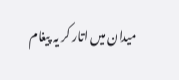میدان میں اتار کر یہ پیغام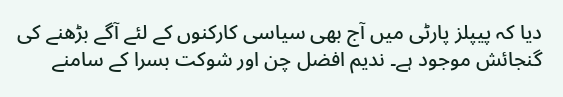دیا کہ پیپلز پارٹی میں آج بھی سیاسی کارکنوں کے لئے آگے بڑھنے کی گنجائش موجود ہے۔ ندیم افضل چن اور شوکت بسرا کے سامنے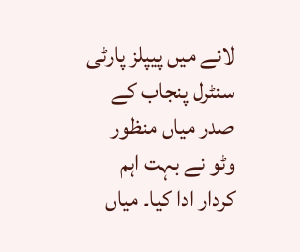لانے میں پیپلز پارٹی سنٹرل پنجاب کے صدر میاں منظور وٹو نے بہت اہم کردار ادا کیا۔ میاں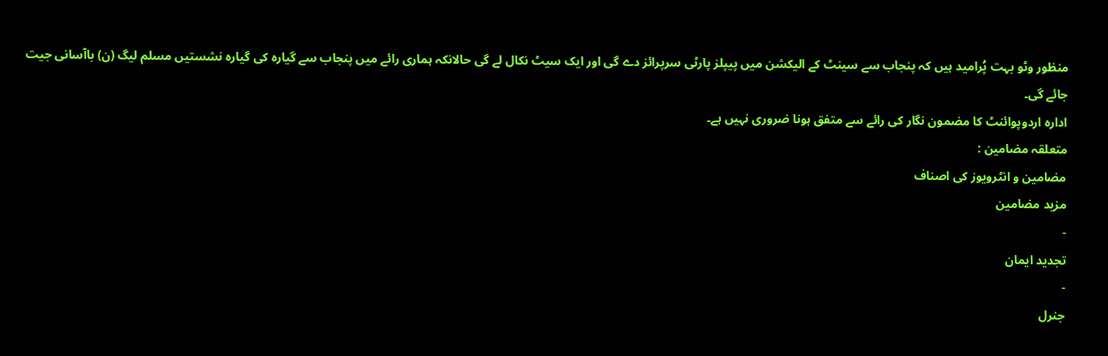منظور وٹو بہت پُرامید ہیں کہ پنجاب سے سینٹ کے الیکشن میں پیپلز پارٹی سرپرائز دے گی اور ایک سیٹ نکال لے گی حالانکہ ہماری رائے میں پنجاب سے گیارہ کی گیارہ نشستیں مسلم لیگ (ن) باآسانی جیت جائے گی۔
ادارہ اردوپوائنٹ کا مضمون نگار کی رائے سے متفق ہونا ضروری نہیں ہے۔
متعلقہ مضامین :
مضامین و انٹرویوز کی اصناف
مزید مضامین
-
تجدید ایمان
-
جنرل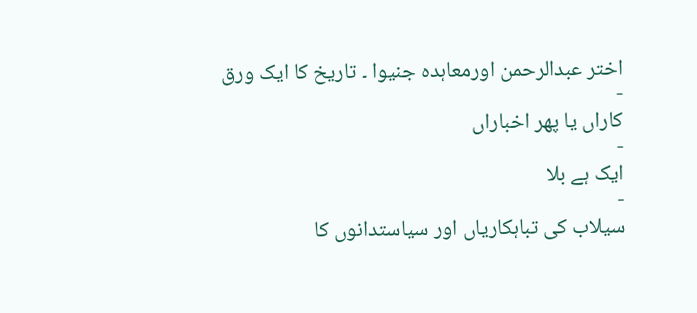اختر عبدالرحمن اورمعاہدہ جنیوا ۔ تاریخ کا ایک ورق
-
کاراں یا پھر اخباراں
-
ایک ہے بلا
-
سیلاب کی تباہکاریاں اور سیاستدانوں کا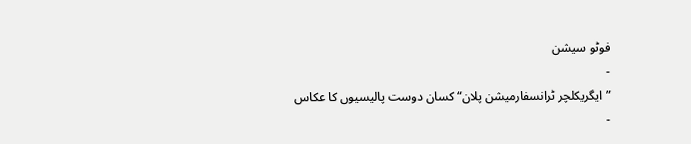فوٹو سیشن
-
”ایگریکلچر ٹرانسفارمیشن پلان“ کسان دوست پالیسیوں کا عکاس
-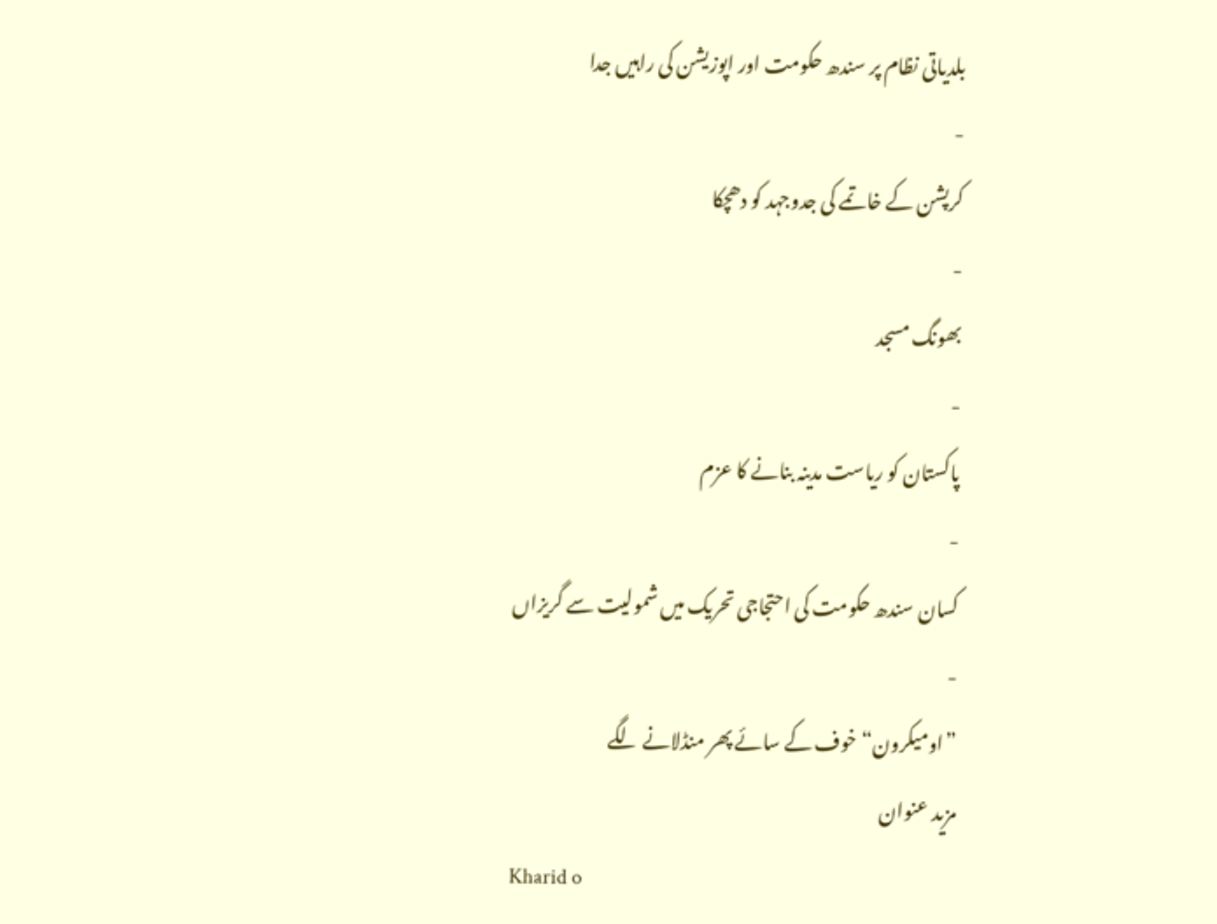بلدیاتی نظام پر سندھ حکومت اور اپوزیشن کی راہیں جدا
-
کرپشن کے خاتمے کی جدوجہد کو دھچکا
-
بھونگ مسجد
-
پاکستان کو ریاست مدینہ بنانے کا عزم
-
کسان سندھ حکومت کی احتجاجی تحریک میں شمولیت سے گریزاں
-
”اومیکرون“ خوف کے سائے پھر منڈلانے لگے
مزید عنوان
Kharid o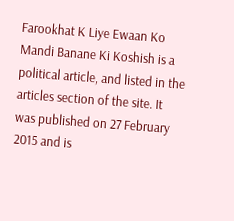Farookhat K Liye Ewaan Ko Mandi Banane Ki Koshish is a political article, and listed in the articles section of the site. It was published on 27 February 2015 and is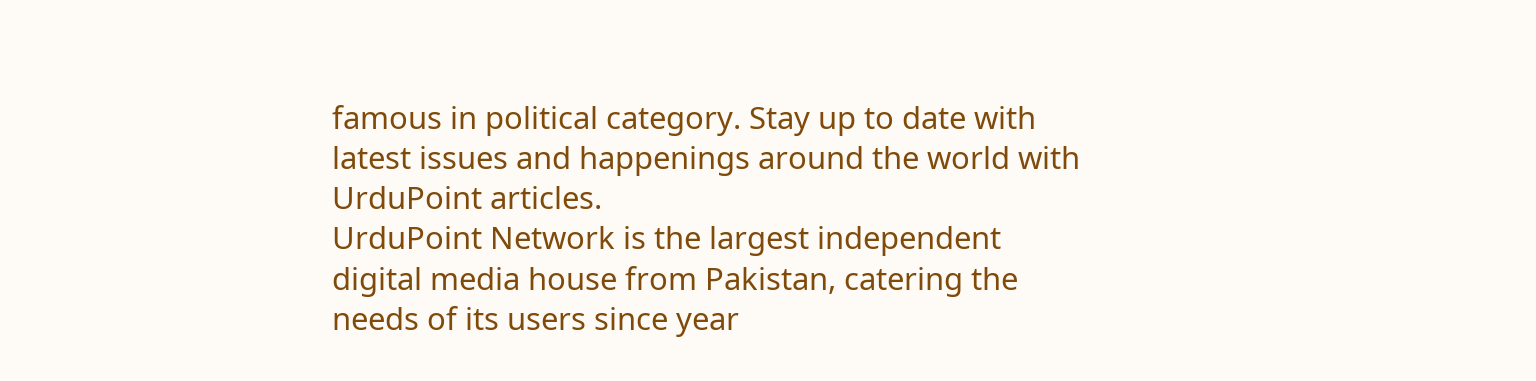famous in political category. Stay up to date with latest issues and happenings around the world with UrduPoint articles.
UrduPoint Network is the largest independent digital media house from Pakistan, catering the needs of its users since year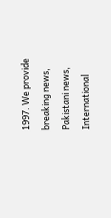1997. We provide breaking news, Pakistani news, International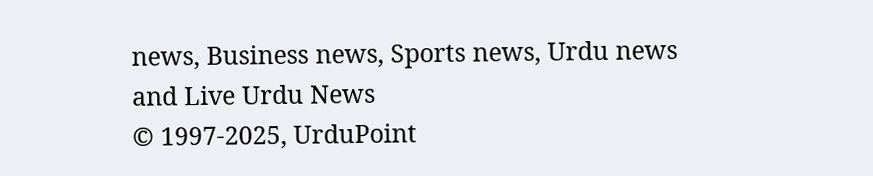news, Business news, Sports news, Urdu news and Live Urdu News
© 1997-2025, UrduPoint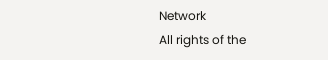Network
All rights of the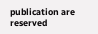publication are reserved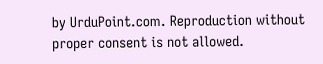by UrduPoint.com. Reproduction without proper consent is not allowed.